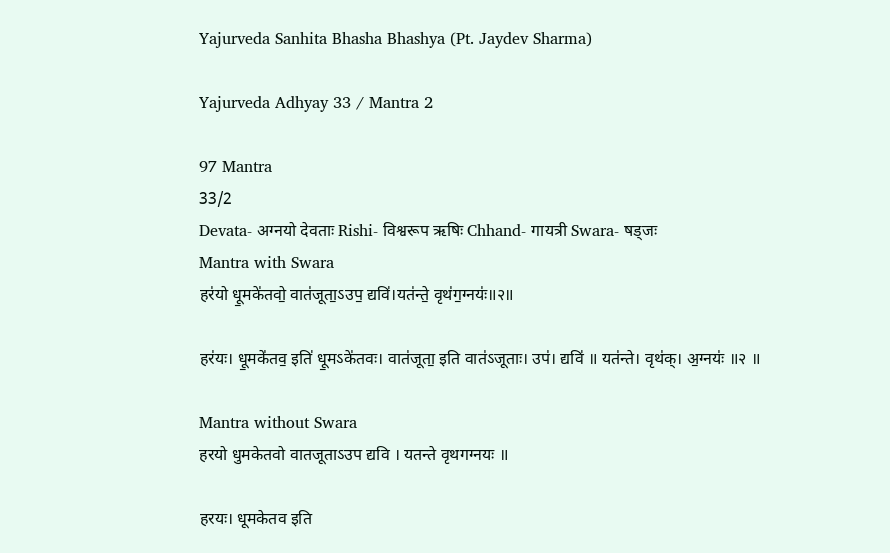Yajurveda Sanhita Bhasha Bhashya (Pt. Jaydev Sharma)

Yajurveda Adhyay 33 / Mantra 2

97 Mantra
33/2
Devata- अग्नयो देवताः Rishi- विश्वरूप ऋषिः Chhand- गायत्री Swara- षड्जः
Mantra with Swara
हर॑यो धू॒मके॑तवो॒ वात॑जूता॒ऽउप॒ द्यवि॑।यत॑न्ते॒ वृथ॑ग॒ग्नयः॑॥२॥

हर॑यः। धू॒मके॑तव॒ इति॑ धू॒मऽके॑तवः। वात॑जूता॒ इति वात॑ऽजूताः। उप॑। द्यवि॑ ॥ यत॑न्ते। वृथ॑क्। अ॒ग्नयः॑ ॥२ ॥

Mantra without Swara
हरयो धुमकेतवो वातजूताऽउप द्यवि । यतन्ते वृथगग्नयः ॥

हरयः। धूमकेतव इति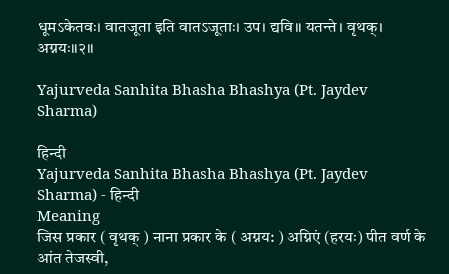धूमऽकेतवः। वातजूता इति वातऽजूताः। उप। द्यवि॥ यतन्ते। वृथक्। अग्नयः॥२॥

Yajurveda Sanhita Bhasha Bhashya (Pt. Jaydev Sharma)

हिन्दी
Yajurveda Sanhita Bhasha Bhashya (Pt. Jaydev Sharma) - हिन्दी
Meaning
जिस प्रकार ( वृथक् ) नाना प्रकार के ( अग्नय: ) अग्निएं (हरयः) पीत वर्ण के आंत तेजस्वी,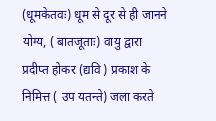(धूमकेतवः) धूम से दूर से ही जानने योग्य, ( बातजूताः) वायु द्वारा प्रदीप्त होकर (द्यवि ) प्रकाश के निमित्त ( उप यतन्ते) जला करते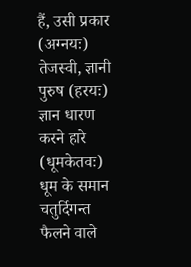हैं, उसी प्रकार (अग्नयः) तेजस्वी, ज्ञानी पुरुष (हरयः) ज्ञान धारण करने हारे (धूमकेतवः) धूम के समान चतुर्दिगन्त फैलने वाले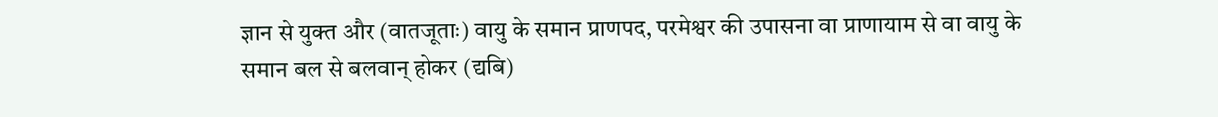ज्ञान से युक्त और (वातजूताः) वायु के समान प्राणपद, परमेश्वर की उपासना वा प्राणायाम से वा वायु के समान बल से बलवान् होकर (द्यबि)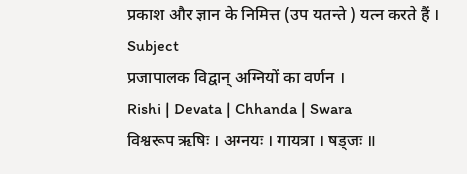प्रकाश और ज्ञान के निमित्त (उप यतन्ते ) यत्न करते हैं ।
Subject
प्रजापालक विद्वान् अग्नियों का वर्णन ।
Rishi | Devata | Chhanda | Swara
विश्वरूप ऋषिः । अग्नयः । गायत्रा । षड्जः ॥